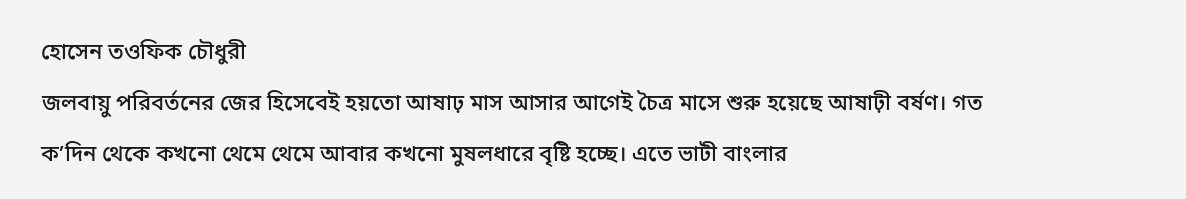হোসেন তওফিক চৌধুরী
জলবায়ু পরিবর্তনের জের হিসেবেই হয়তো আষাঢ় মাস আসার আগেই চৈত্র মাসে শুরু হয়েছে আষাঢ়ী বর্ষণ। গত ক’দিন থেকে কখনো থেমে থেমে আবার কখনো মুষলধারে বৃষ্টি হচ্ছে। এতে ভাটী বাংলার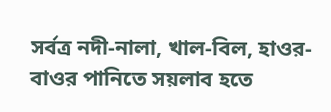সর্বত্র নদী-নালা, খাল-বিল, হাওর-বাওর পানিতে সয়লাব হতে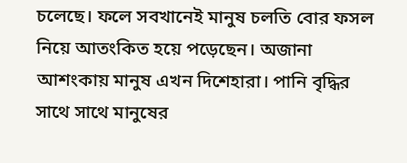চলেছে। ফলে সবখানেই মানুষ চলতি বোর ফসল নিয়ে আতংকিত হয়ে পড়েছেন। অজানা আশংকায় মানুষ এখন দিশেহারা। পানি বৃদ্ধির সাথে সাথে মানুষের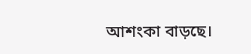আশংকা বাড়ছে।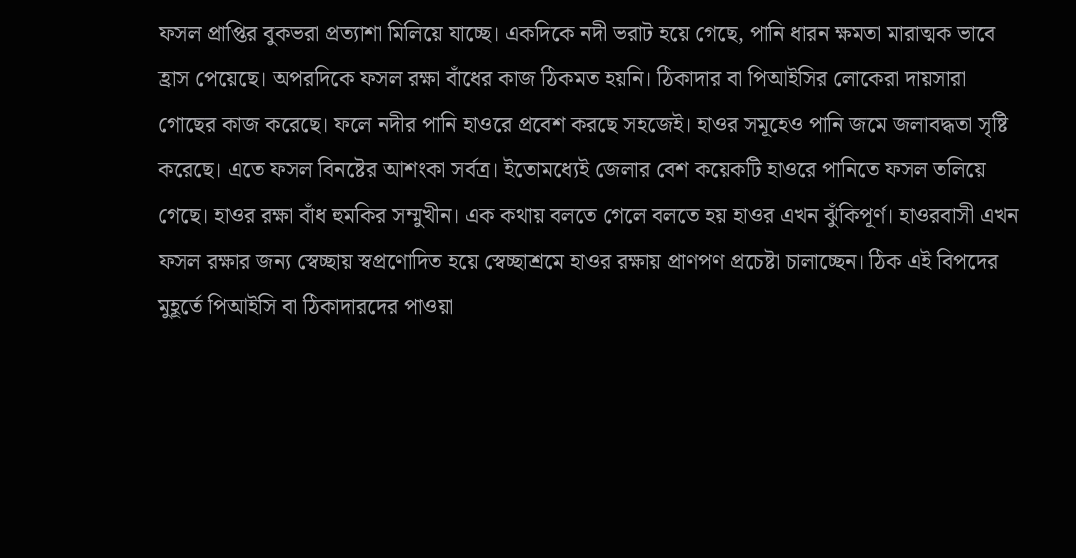ফসল প্রাপ্তির বুকভরা প্রত্যাশা মিলিয়ে যাচ্ছে। একদিকে নদী ভরাট হয়ে গেছে, পানি ধারন ক্ষমতা মারাত্মক ভাবে হ্রাস পেয়েছে। অপরদিকে ফসল রক্ষা বাঁধের কাজ ঠিকমত হয়নি। ঠিকাদার বা পিআইসির লোকেরা দায়সারা গোছের কাজ করেছে। ফলে নদীর পানি হাওরে প্রবেশ করছে সহজেই। হাওর সমূহেও পানি জমে জলাবদ্ধতা সৃষ্টি করেছে। এতে ফসল বিনষ্টের আশংকা সর্বত্র। ইতোমধ্যেই জেলার বেশ কয়েকটি হাওরে পানিতে ফসল তলিয়ে গেছে। হাওর রক্ষা বাঁধ হুমকির সম্মুখীন। এক কথায় বলতে গেলে বলতে হয় হাওর এখন ঝুঁকিপূর্ণ। হাওরবাসী এখন ফসল রক্ষার জন্য স্বেচ্ছায় স্বপ্রণোদিত হয়ে স্বেচ্ছাশ্রমে হাওর রক্ষায় প্রাণপণ প্রচেষ্টা চালাচ্ছেন। ঠিক এই বিপদের মুহূর্তে পিআইসি বা ঠিকাদারদের পাওয়া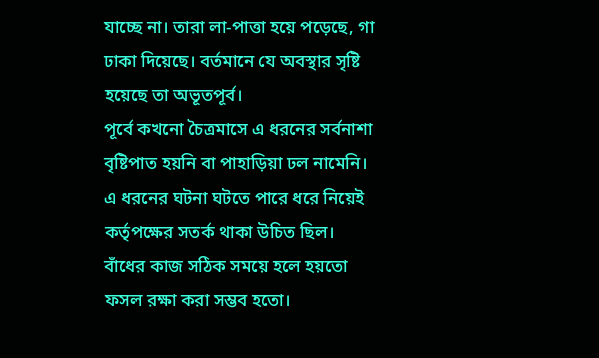যাচ্ছে না। তারা লা-পাত্তা হয়ে পড়েছে, গা ঢাকা দিয়েছে। বর্তমানে যে অবস্থার সৃষ্টি হয়েছে তা অভূতপূর্ব।
পূর্বে কখনো চৈত্রমাসে এ ধরনের সর্বনাশা বৃষ্টিপাত হয়নি বা পাহাড়িয়া ঢল নামেনি। এ ধরনের ঘটনা ঘটতে পারে ধরে নিয়েই কর্তৃপক্ষের সতর্ক থাকা উচিত ছিল। বাঁধের কাজ সঠিক সময়ে হলে হয়তো ফসল রক্ষা করা সম্ভব হতো।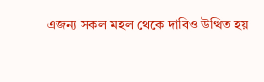এজন্য সকল মহল থেকে দাবিও উত্থিত হয়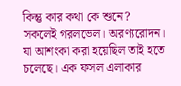কিন্তু কার কথা কে শুনে? সকলেই গরলভেল। অরণ্যরোদন। যা আশংকা করা হয়েছিল তাই হতে চলেছে। এক ফসল এলাকার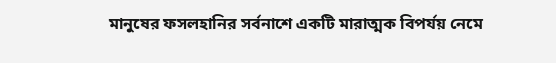মানুষের ফসলহানির সর্বনাশে একটি মারাত্মক বিপর্যয় নেমে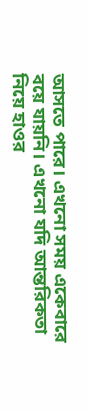আসতে পারে। এখনো সময় একেবারে বয়ে যায়নি। এখনো যদি আন্তরিকতা নিয়ে হাওর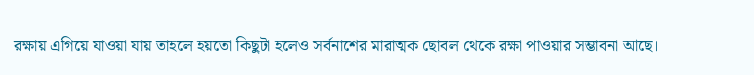রক্ষায় এগিয়ে যাওয়া যায় তাহলে হয়তো কিছুটা হলেও সর্বনাশের মারাত্মক ছোবল থেকে রক্ষা পাওয়ার সম্ভাবনা আছে।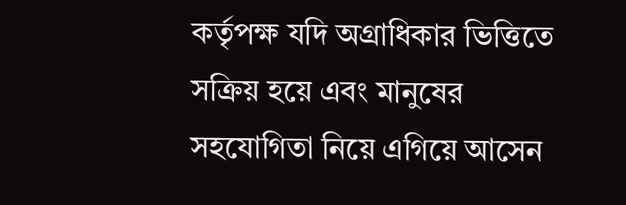কর্তৃপক্ষ যদি অগ্রাধিকার ভিত্তিতে সক্রিয় হয়ে এবং মানুষের সহযোগিতা নিয়ে এগিয়ে আসেন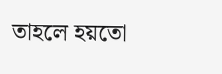তাহলে হয়তো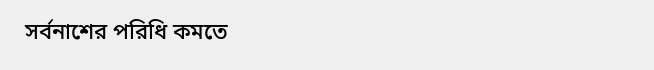সর্বনাশের পরিধি কমতে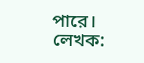পারে।
লেখক: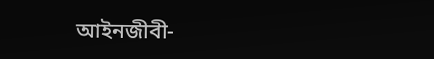আইনজীবী-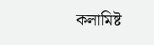কলামিষ্ট